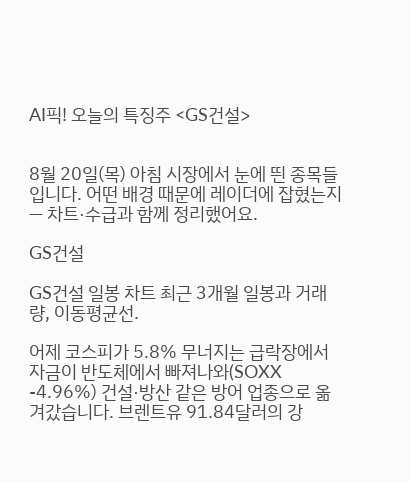AI픽! 오늘의 특징주 <GS건설>


8월 20일(목) 아침 시장에서 눈에 띈 종목들입니다. 어떤 배경 때문에 레이더에 잡혔는지 — 차트·수급과 함께 정리했어요.

GS건설

GS건설 일봉 차트 최근 3개월 일봉과 거래량, 이동평균선.

어제 코스피가 5.8% 무너지는 급락장에서 자금이 반도체에서 빠져나와(SOXX -4.96%) 건설·방산 같은 방어 업종으로 옮겨갔습니다. 브렌트유 91.84달러의 강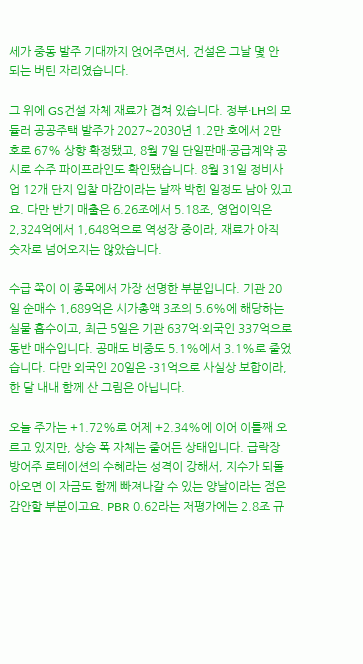세가 중동 발주 기대까지 얹어주면서, 건설은 그날 몇 안 되는 버틴 자리였습니다.

그 위에 GS건설 자체 재료가 겹쳐 있습니다. 정부·LH의 모듈러 공공주택 발주가 2027~2030년 1.2만 호에서 2만 호로 67% 상향 확정됐고, 8월 7일 단일판매·공급계약 공시로 수주 파이프라인도 확인됐습니다. 8월 31일 정비사업 12개 단지 입찰 마감이라는 날짜 박힌 일정도 남아 있고요. 다만 반기 매출은 6.26조에서 5.18조, 영업이익은 2,324억에서 1,648억으로 역성장 중이라, 재료가 아직 숫자로 넘어오지는 않았습니다.

수급 쪽이 이 종목에서 가장 선명한 부분입니다. 기관 20일 순매수 1,689억은 시가총액 3조의 5.6%에 해당하는 실물 흡수이고, 최근 5일은 기관 637억·외국인 337억으로 동반 매수입니다. 공매도 비중도 5.1%에서 3.1%로 줄었습니다. 다만 외국인 20일은 -31억으로 사실상 보합이라, 한 달 내내 함께 산 그림은 아닙니다.

오늘 주가는 +1.72%로 어제 +2.34%에 이어 이틀째 오르고 있지만, 상승 폭 자체는 줄어든 상태입니다. 급락장 방어주 로테이션의 수혜라는 성격이 강해서, 지수가 되돌아오면 이 자금도 함께 빠져나갈 수 있는 양날이라는 점은 감안할 부분이고요. PBR 0.62라는 저평가에는 2.8조 규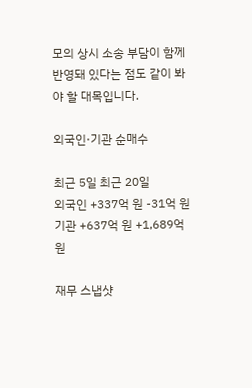모의 상시 소송 부담이 함께 반영돼 있다는 점도 같이 봐야 할 대목입니다.

외국인·기관 순매수

최근 5일 최근 20일
외국인 +337억 원 -31억 원
기관 +637억 원 +1,689억 원

재무 스냅샷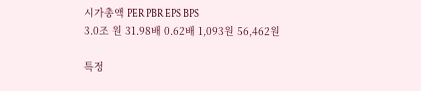시가총액 PER PBR EPS BPS
3.0조 원 31.98배 0.62배 1,093원 56,462원

특정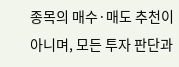종목의 매수·매도 추천이 아니며, 모든 투자 판단과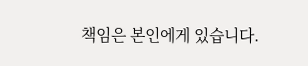책임은 본인에게 있습니다.